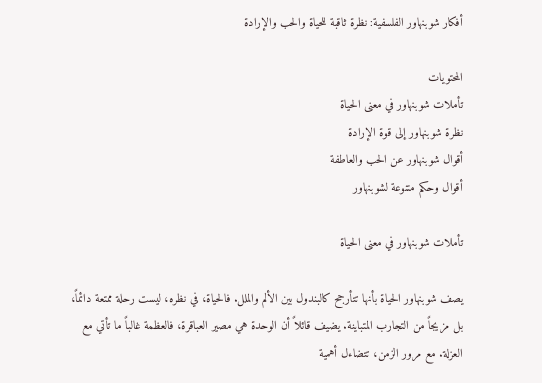أفكار شوبنهاور الفلسفية: نظرة ثاقبة للحياة والحب والإرادة

المحتويات
تأملات شوبنهاور في معنى الحياة
نظرة شوبنهاور إلى قوة الإرادة
أقوال شوبنهاور عن الحب والعاطفة
أقوال وحكم متنوعة لشوبنهاور

تأملات شوبنهاور في معنى الحياة

يصف شوبنهاور الحياة بأنها تتأرجح كالبندول بين الألم والملل. فالحياة، في نظره، ليست رحلة ممتعة دائماً، بل مزيجاً من التجارب المتباينة. يضيف قائلاً أن الوحدة هي مصير العباقرة، فالعظمة غالباً ما تأتي مع العزلة. مع مرور الزمن، تتضاءل أهمية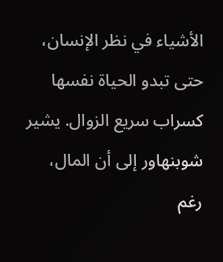الأشياء في نظر الإنسان، حتى تبدو الحياة نفسها كسراب سريع الزوال. يشير شوبنهاور إلى أن المال، رغم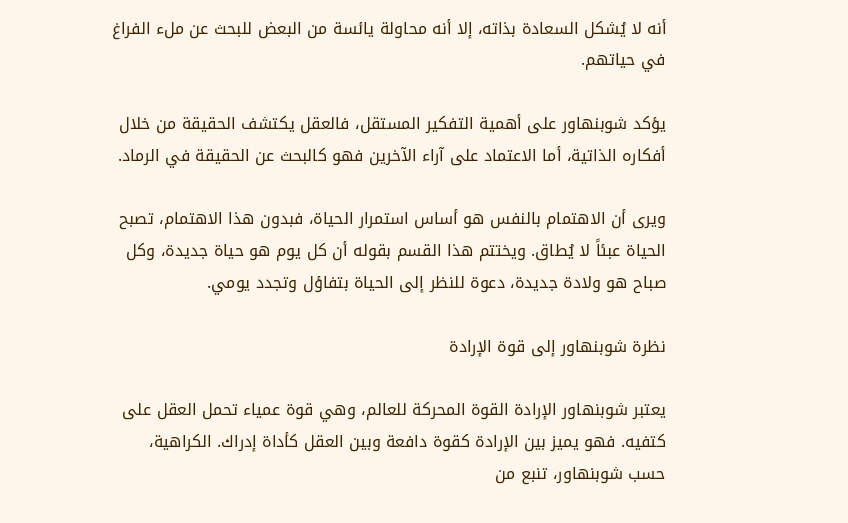أنه لا يُشكل السعادة بذاته، إلا أنه محاولة يائسة من البعض للبحث عن ملء الفراغ في حياتهم.

يؤكد شوبنهاور على أهمية التفكير المستقل، فالعقل يكتشف الحقيقة من خلال أفكاره الذاتية، أما الاعتماد على آراء الآخرين فهو كالبحث عن الحقيقة في الرماد.

ويرى أن الاهتمام بالنفس هو أساس استمرار الحياة، فبدون هذا الاهتمام، تصبح الحياة عبئاً لا يُطاق. ويختتم هذا القسم بقوله أن كل يوم هو حياة جديدة، وكل صباح هو ولادة جديدة، دعوة للنظر إلى الحياة بتفاؤل وتجدد يومي.

نظرة شوبنهاور إلى قوة الإرادة

يعتبر شوبنهاور الإرادة القوة المحركة للعالم، وهي قوة عمياء تحمل العقل على كتفيه. فهو يميز بين الإرادة كقوة دافعة وبين العقل كأداة إدراك. الكراهية، حسب شوبنهاور، تنبع من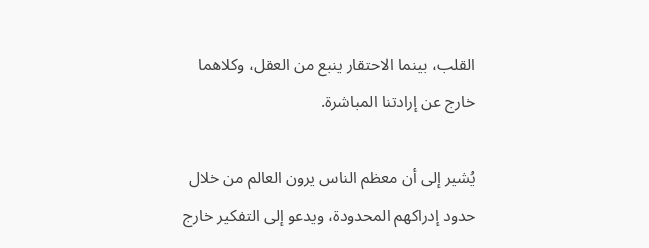القلب، بينما الاحتقار ينبع من العقل، وكلاهما خارج عن إرادتنا المباشرة.

يُشير إلى أن معظم الناس يرون العالم من خلال حدود إدراكهم المحدودة، ويدعو إلى التفكير خارج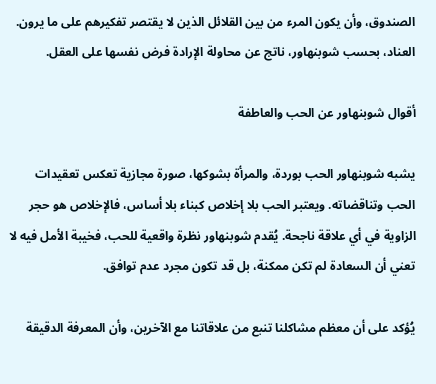الصندوق، وأن يكون المرء من بين القلائل الذين لا يقتصر تفكيرهم على ما يرون. العناد، بحسب شوبنهاور، ناتج عن محاولة الإرادة فرض نفسها على العقل.

أقوال شوبنهاور عن الحب والعاطفة

يشبه شوبنهاور الحب بوردة، والمرأة بشوكها، صورة مجازية تعكس تعقيدات الحب وتناقضاته. ويعتبر الحب بلا إخلاص كبناء بلا أساس، فالإخلاص هو حجر الزاوية في أي علاقة ناجحة. يُقدم شوبنهاور نظرة واقعية للحب، فخيبة الأمل فيه لا تعني أن السعادة لم تكن ممكنة، بل قد تكون مجرد عدم توافق.

يُؤكد على أن معظم مشاكلنا تنبع من علاقاتنا مع الآخرين، وأن المعرفة الدقيقة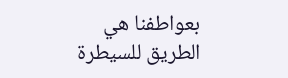بعواطفنا هي الطريق للسيطرة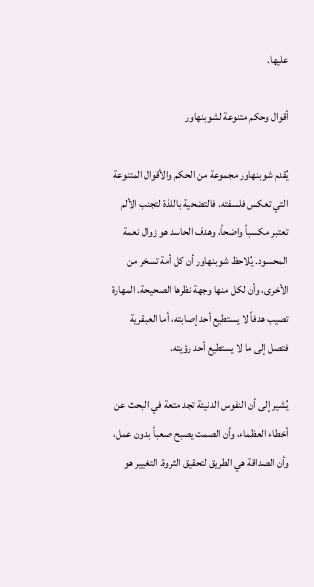عليها.

أقوال وحكم متنوعة لشوبنهاور

يُقدم شوبنهاور مجموعة من الحكم والأقوال المتنوعة التي تعكس فلسفته. فالتضحية باللذة لتجنب الألم تعتبر مكسباً واضحاً، وهدف الحاسد هو زوال نعمة المحسود. يُلاحظ شوبنهاور أن كل أمة تسخر من الأخرى، وأن لكل منها وجهة نظرها الصحيحة. المهارة تصيب هدفاً لا يستطيع أحد إصابته، أما العبقرية فتصل إلى ما لا يستطيع أحد رؤيته.

يُشير إلى أن النفوس الدنيئة تجد متعة في البحث عن أخطاء العظماء، وأن الصمت يصبح صعباً بدون عمل، وأن الصداقة هي الطريق لتحقيق الثروة. التغيير هو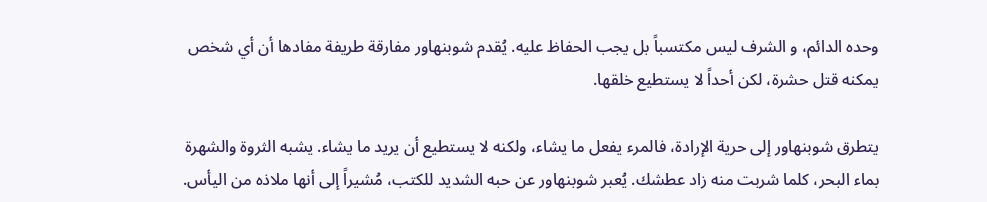وحده الدائم، و الشرف ليس مكتسباً بل يجب الحفاظ عليه. يُقدم شوبنهاور مفارقة طريفة مفادها أن أي شخص يمكنه قتل حشرة، لكن أحداً لا يستطيع خلقها.

يتطرق شوبنهاور إلى حرية الإرادة، فالمرء يفعل ما يشاء، ولكنه لا يستطيع أن يريد ما يشاء. يشبه الثروة والشهرة بماء البحر، كلما شربت منه زاد عطشك. يُعبر شوبنهاور عن حبه الشديد للكتب، مُشيراً إلى أنها ملاذه من اليأس.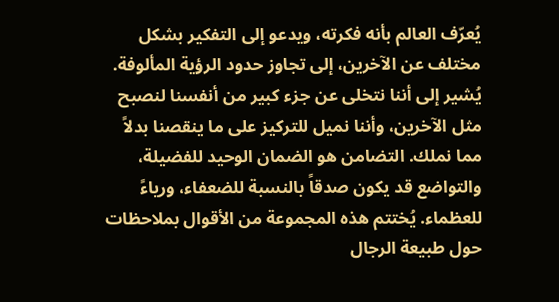يُعرّف العالم بأنه فكرته، ويدعو إلى التفكير بشكل مختلف عن الآخرين، إلى تجاوز حدود الرؤية المألوفة. يُشير إلى أننا نتخلى عن جزء كبير من أنفسنا لنصبح مثل الآخرين، وأننا نميل للتركيز على ما ينقصنا بدلاً مما نملك. التضامن هو الضمان الوحيد للفضيلة، والتواضع قد يكون صدقاً بالنسبة للضعفاء، ورياءً للعظماء. يُختتم هذه المجموعة من الأقوال بملاحظات حول طبيعة الرجال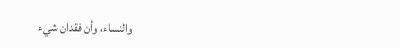والنساء، وأن فقدان شيء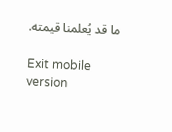ما قد يُعلمنا قيمته.

Exit mobile version